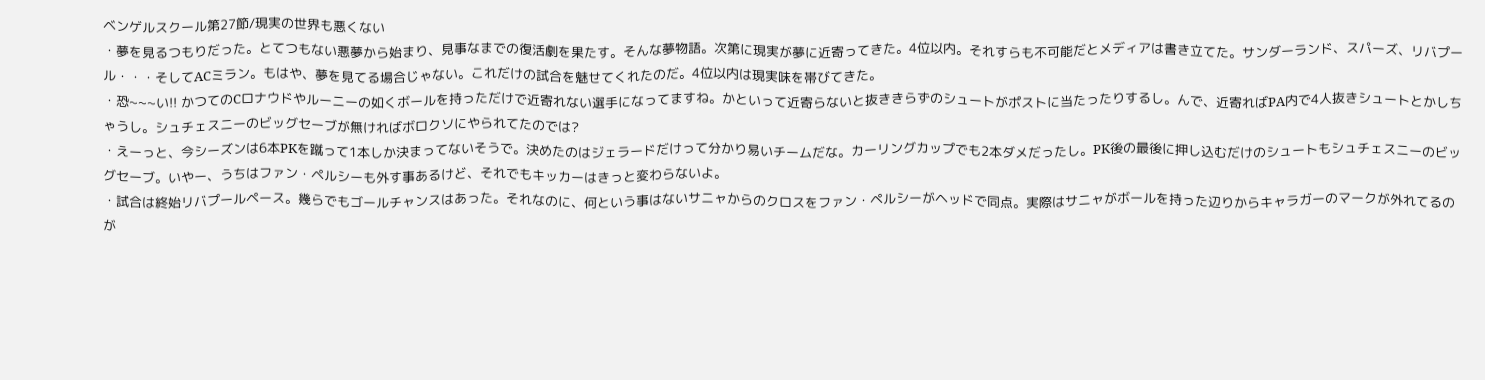ベンゲルスクール第27節/現実の世界も悪くない
・夢を見るつもりだった。とてつもない悪夢から始まり、見事なまでの復活劇を果たす。そんな夢物語。次第に現実が夢に近寄ってきた。4位以内。それすらも不可能だとメディアは書き立てた。サンダーランド、スパーズ、リバプール・・・そしてACミラン。もはや、夢を見てる場合じゃない。これだけの試合を魅せてくれたのだ。4位以内は現実味を帯びてきた。
・恐~~~い!! かつてのCロナウドやルーニーの如くボールを持っただけで近寄れない選手になってますね。かといって近寄らないと抜ききらずのシュートがポストに当たったりするし。んで、近寄ればPA内で4人抜きシュートとかしちゃうし。シュチェスニーのビッグセーブが無ければボロクソにやられてたのでは?
・えーっと、今シーズンは6本PKを蹴って1本しか決まってないそうで。決めたのはジェラードだけって分かり易いチームだな。カーリングカップでも2本ダメだったし。PK後の最後に押し込むだけのシュートもシュチェスニーのビッグセーブ。いやー、うちはファン・ペルシーも外す事あるけど、それでもキッカーはきっと変わらないよ。
・試合は終始リバプールペース。幾らでもゴールチャンスはあった。それなのに、何という事はないサニャからのクロスをファン・ペルシーがヘッドで同点。実際はサニャがボールを持った辺りからキャラガーのマークが外れてるのが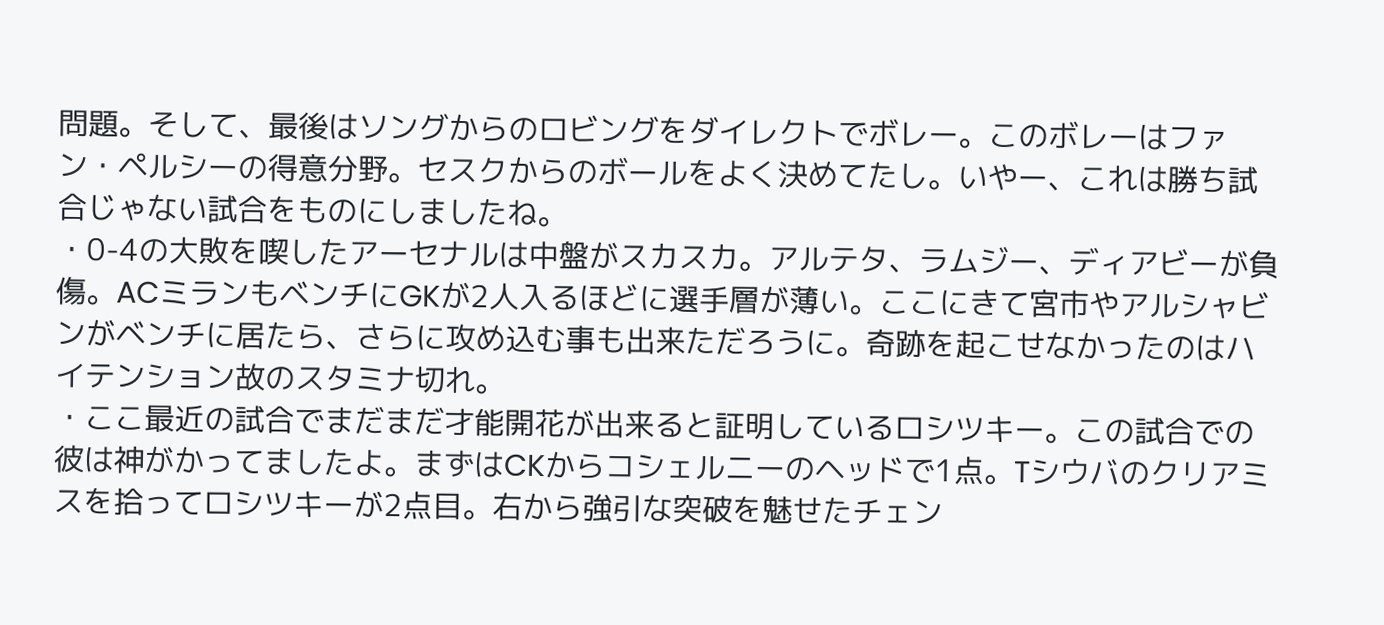問題。そして、最後はソングからのロビングをダイレクトでボレー。このボレーはファン・ペルシーの得意分野。セスクからのボールをよく決めてたし。いやー、これは勝ち試合じゃない試合をものにしましたね。
・0-4の大敗を喫したアーセナルは中盤がスカスカ。アルテタ、ラムジー、ディアビーが負傷。ACミランもベンチにGKが2人入るほどに選手層が薄い。ここにきて宮市やアルシャビンがベンチに居たら、さらに攻め込む事も出来ただろうに。奇跡を起こせなかったのはハイテンション故のスタミナ切れ。
・ここ最近の試合でまだまだ才能開花が出来ると証明しているロシツキー。この試合での彼は神がかってましたよ。まずはCKからコシェルニーのヘッドで1点。Tシウバのクリアミスを拾ってロシツキーが2点目。右から強引な突破を魅せたチェン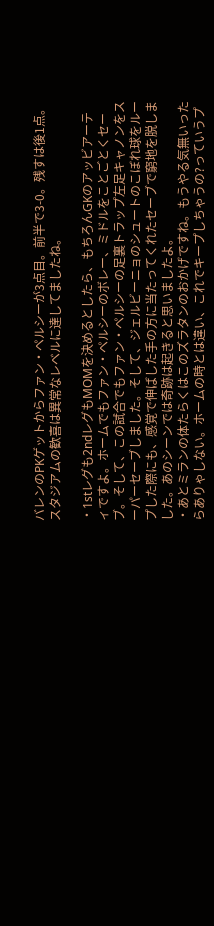バレンのPKゲットからファン・ペルシーが3点目。前半で3-0。残すは後1点。スタジアムの歓喜は異常なレベルに達してましたね。

・1stレグも2ndレグもMOMを決めるとしたら、もちろんGKのアッビアーティですよ。ホームでもファン・ペルシーのボレー、ミドルをことごとくセーブ。そして、この試合でもファン・ペルシーの足裏トラップ左足キャノンをスーパーセーブしました。そして、ジェルビーニョのシュートのこぼれ球をループした際にも、感覚で伸ばした手の方に当たってくれたセーブで窮地を脱しました。あのシーンでは奇跡は起きると思いましたよ。
・あとミランの体たらくはこのズラタンのおかげですね。もうやる気無いったらありゃしない。ホームの時とは違い、これでキープしちゃうの?っていうプ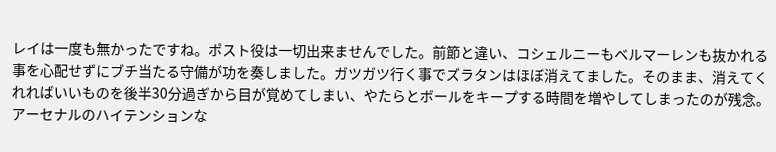レイは一度も無かったですね。ポスト役は一切出来ませんでした。前節と違い、コシェルニーもベルマーレンも抜かれる事を心配せずにブチ当たる守備が功を奏しました。ガツガツ行く事でズラタンはほぼ消えてました。そのまま、消えてくれればいいものを後半30分過ぎから目が覚めてしまい、やたらとボールをキープする時間を増やしてしまったのが残念。アーセナルのハイテンションな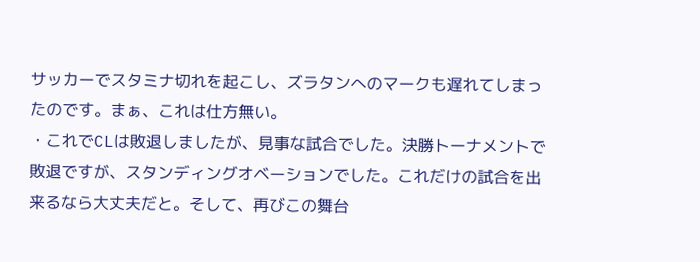サッカーでスタミナ切れを起こし、ズラタンへのマークも遅れてしまったのです。まぁ、これは仕方無い。
・これでCLは敗退しましたが、見事な試合でした。決勝トーナメントで敗退ですが、スタンディングオベーションでした。これだけの試合を出来るなら大丈夫だと。そして、再びこの舞台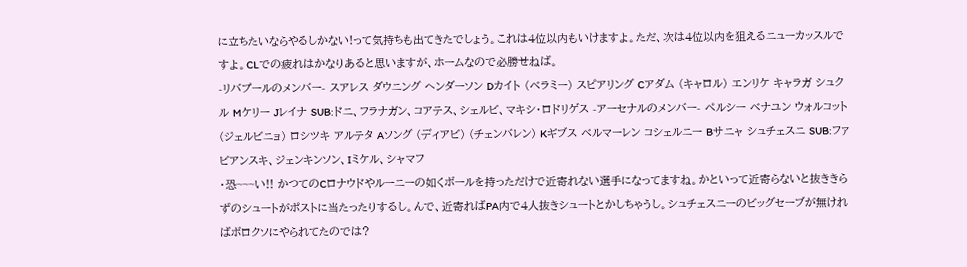に立ちたいならやるしかない!って気持ちも出てきたでしょう。これは4位以内もいけますよ。ただ、次は4位以内を狙えるニューカッスルですよ。CLでの疲れはかなりあると思いますが、ホームなので必勝せねば。
-リバプールのメンバー- スアレス ダウニング ヘンダーソン Dカイト (ベラミー) スピアリング Cアダム (キャロル) エンリケ キャラガ シュクル Mケリー Jレイナ SUB:ドニ、フラナガン、コアテス、シェルビ、マキシ・ロドリゲス -アーセナルのメンバー- ペルシー ベナユン ウォルコット (ジェルビニョ) ロシツキ アルテタ Aソング (ディアビ) (チェンバレン) Kギブス ベルマーレン コシェルニー Bサニャ シュチェスニ SUB:ファビアンスキ、ジェンキンソン、Iミケル、シャマフ
・恐~~~い!! かつてのCロナウドやルーニーの如くボールを持っただけで近寄れない選手になってますね。かといって近寄らないと抜ききらずのシュートがポストに当たったりするし。んで、近寄ればPA内で4人抜きシュートとかしちゃうし。シュチェスニーのビッグセーブが無ければボロクソにやられてたのでは?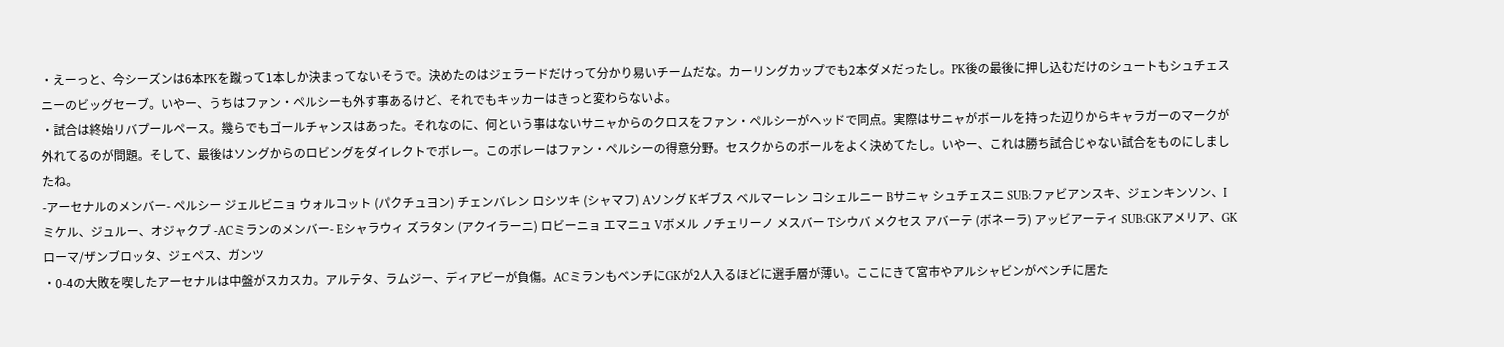・えーっと、今シーズンは6本PKを蹴って1本しか決まってないそうで。決めたのはジェラードだけって分かり易いチームだな。カーリングカップでも2本ダメだったし。PK後の最後に押し込むだけのシュートもシュチェスニーのビッグセーブ。いやー、うちはファン・ペルシーも外す事あるけど、それでもキッカーはきっと変わらないよ。
・試合は終始リバプールペース。幾らでもゴールチャンスはあった。それなのに、何という事はないサニャからのクロスをファン・ペルシーがヘッドで同点。実際はサニャがボールを持った辺りからキャラガーのマークが外れてるのが問題。そして、最後はソングからのロビングをダイレクトでボレー。このボレーはファン・ペルシーの得意分野。セスクからのボールをよく決めてたし。いやー、これは勝ち試合じゃない試合をものにしましたね。
-アーセナルのメンバー- ペルシー ジェルビニョ ウォルコット (パクチュヨン) チェンバレン ロシツキ (シャマフ) Aソング Kギブス ベルマーレン コシェルニー Bサニャ シュチェスニ SUB:ファビアンスキ、ジェンキンソン、Iミケル、ジュルー、オジャクプ -ACミランのメンバー- Eシャラウィ ズラタン (アクイラーニ) ロビーニョ エマニュ Vボメル ノチェリーノ メスバー Tシウバ メクセス アバーテ (ボネーラ) アッビアーティ SUB:GKアメリア、GKローマ/ザンブロッタ、ジェペス、ガンツ
・0-4の大敗を喫したアーセナルは中盤がスカスカ。アルテタ、ラムジー、ディアビーが負傷。ACミランもベンチにGKが2人入るほどに選手層が薄い。ここにきて宮市やアルシャビンがベンチに居た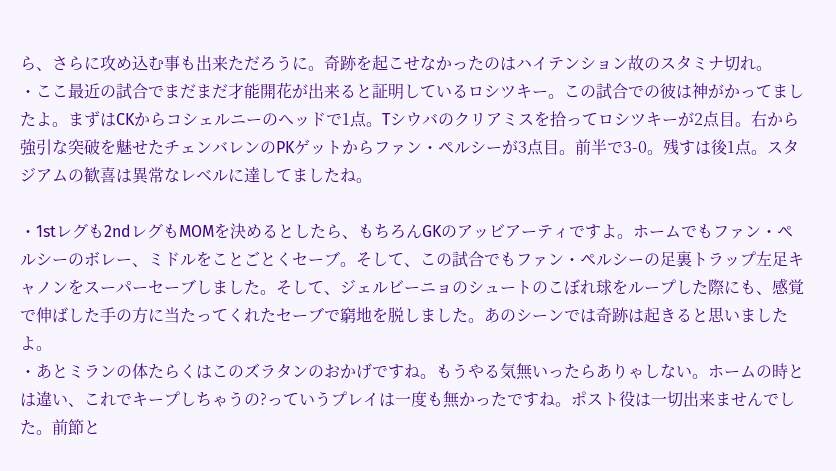ら、さらに攻め込む事も出来ただろうに。奇跡を起こせなかったのはハイテンション故のスタミナ切れ。
・ここ最近の試合でまだまだ才能開花が出来ると証明しているロシツキー。この試合での彼は神がかってましたよ。まずはCKからコシェルニーのヘッドで1点。Tシウバのクリアミスを拾ってロシツキーが2点目。右から強引な突破を魅せたチェンバレンのPKゲットからファン・ペルシーが3点目。前半で3-0。残すは後1点。スタジアムの歓喜は異常なレベルに達してましたね。

・1stレグも2ndレグもMOMを決めるとしたら、もちろんGKのアッビアーティですよ。ホームでもファン・ペルシーのボレー、ミドルをことごとくセーブ。そして、この試合でもファン・ペルシーの足裏トラップ左足キャノンをスーパーセーブしました。そして、ジェルビーニョのシュートのこぼれ球をループした際にも、感覚で伸ばした手の方に当たってくれたセーブで窮地を脱しました。あのシーンでは奇跡は起きると思いましたよ。
・あとミランの体たらくはこのズラタンのおかげですね。もうやる気無いったらありゃしない。ホームの時とは違い、これでキープしちゃうの?っていうプレイは一度も無かったですね。ポスト役は一切出来ませんでした。前節と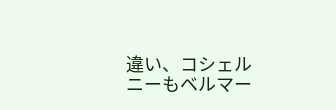違い、コシェルニーもベルマー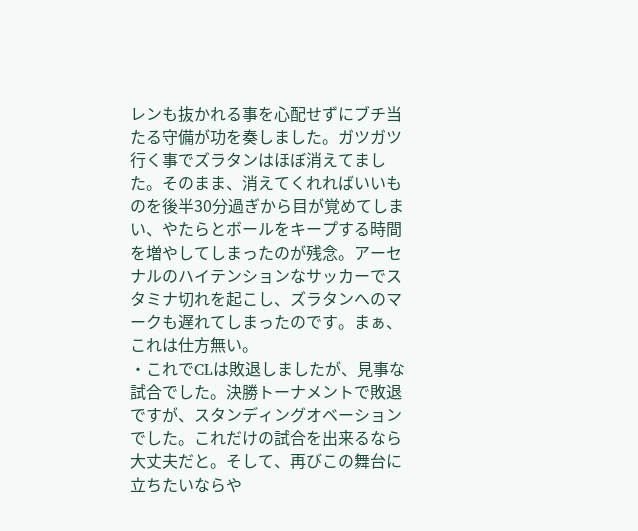レンも抜かれる事を心配せずにブチ当たる守備が功を奏しました。ガツガツ行く事でズラタンはほぼ消えてました。そのまま、消えてくれればいいものを後半30分過ぎから目が覚めてしまい、やたらとボールをキープする時間を増やしてしまったのが残念。アーセナルのハイテンションなサッカーでスタミナ切れを起こし、ズラタンへのマークも遅れてしまったのです。まぁ、これは仕方無い。
・これでCLは敗退しましたが、見事な試合でした。決勝トーナメントで敗退ですが、スタンディングオベーションでした。これだけの試合を出来るなら大丈夫だと。そして、再びこの舞台に立ちたいならや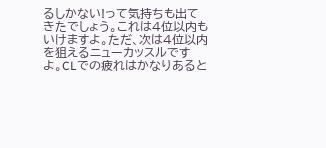るしかない!って気持ちも出てきたでしょう。これは4位以内もいけますよ。ただ、次は4位以内を狙えるニューカッスルですよ。CLでの疲れはかなりあると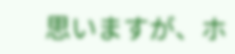思いますが、ホ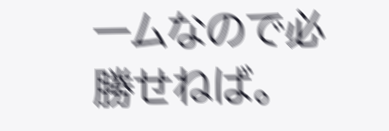ームなので必勝せねば。